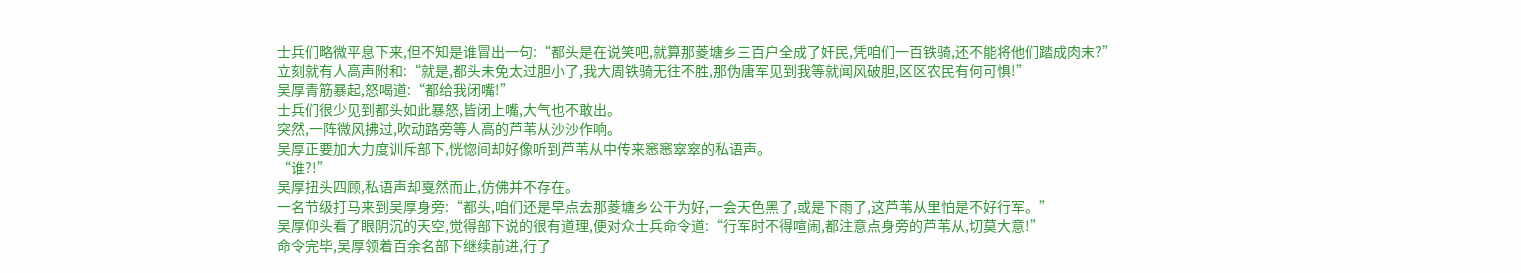士兵们略微平息下来,但不知是谁冒出一句:“都头是在说笑吧,就算那菱塘乡三百户全成了奸民,凭咱们一百铁骑,还不能将他们踏成肉末?”
立刻就有人高声附和:“就是,都头未免太过胆小了,我大周铁骑无往不胜,那伪唐军见到我等就闻风破胆,区区农民有何可惧!”
吴厚青筋暴起,怒喝道:“都给我闭嘴!”
士兵们很少见到都头如此暴怒,皆闭上嘴,大气也不敢出。
突然,一阵微风拂过,吹动路旁等人高的芦苇从沙沙作响。
吴厚正要加大力度训斥部下,恍惚间却好像听到芦苇从中传来窸窸窣窣的私语声。
“谁?!”
吴厚扭头四顾,私语声却戛然而止,仿佛并不存在。
一名节级打马来到吴厚身旁:“都头,咱们还是早点去那菱塘乡公干为好,一会天色黑了,或是下雨了,这芦苇从里怕是不好行军。”
吴厚仰头看了眼阴沉的天空,觉得部下说的很有道理,便对众士兵命令道:“行军时不得喧闹,都注意点身旁的芦苇从,切莫大意!”
命令完毕,吴厚领着百余名部下继续前进,行了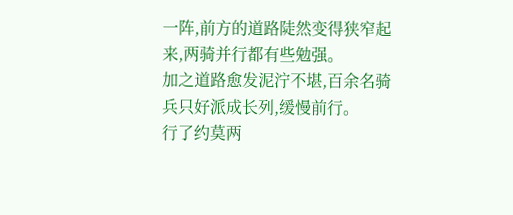一阵,前方的道路陡然变得狭窄起来,两骑并行都有些勉强。
加之道路愈发泥泞不堪,百余名骑兵只好派成长列,缓慢前行。
行了约莫两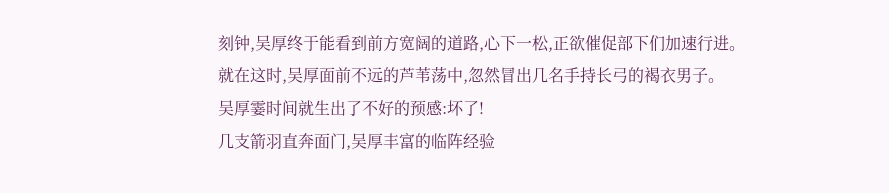刻钟,吴厚终于能看到前方宽阔的道路,心下一松,正欲催促部下们加速行进。
就在这时,吴厚面前不远的芦苇荡中,忽然冒出几名手持长弓的褐衣男子。
吴厚霎时间就生出了不好的预感:坏了!
几支箭羽直奔面门,吴厚丰富的临阵经验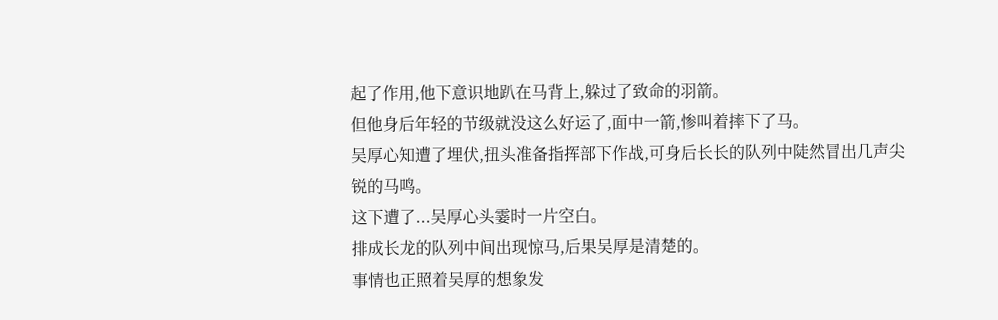起了作用,他下意识地趴在马背上,躲过了致命的羽箭。
但他身后年轻的节级就没这么好运了,面中一箭,惨叫着摔下了马。
吴厚心知遭了埋伏,扭头准备指挥部下作战,可身后长长的队列中陡然冒出几声尖锐的马鸣。
这下遭了...吴厚心头霎时一片空白。
排成长龙的队列中间出现惊马,后果吴厚是清楚的。
事情也正照着吴厚的想象发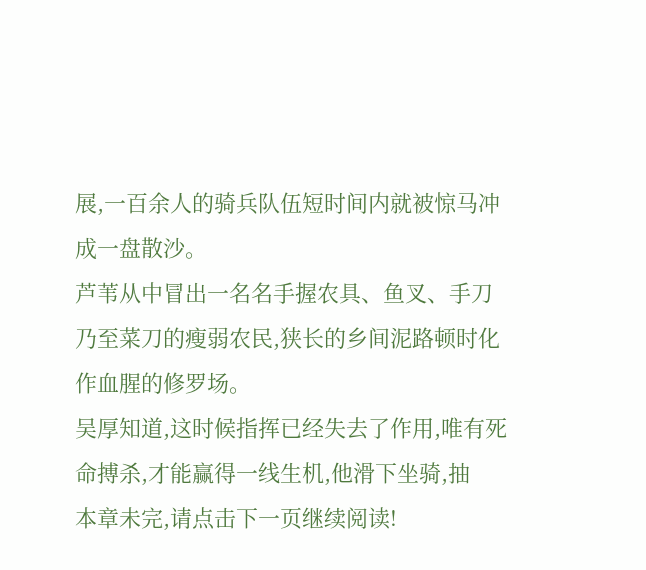展,一百余人的骑兵队伍短时间内就被惊马冲成一盘散沙。
芦苇从中冒出一名名手握农具、鱼叉、手刀乃至菜刀的瘦弱农民,狭长的乡间泥路顿时化作血腥的修罗场。
吴厚知道,这时候指挥已经失去了作用,唯有死命搏杀,才能赢得一线生机,他滑下坐骑,抽
本章未完,请点击下一页继续阅读!